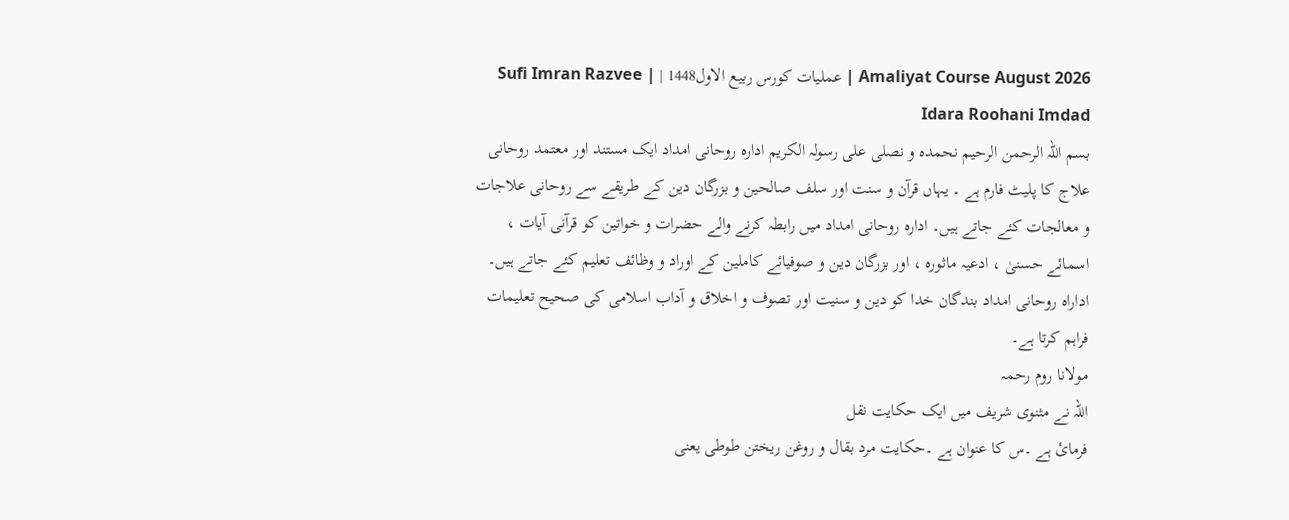Amaliyat Course August 2026 | عملیات کورس ربیع الاول1448 | Sufi Imran Razvee | Idara Roohani Imdad
بسم اللہ الرحمن الرحیم نحمدہ و نصلی علی رسولہ الکریم ادارہ روحانی امداد ایک مستند اور معتمد روحانی علاج کا پلیٹ فارم ہے ۔ یہاں قرآن و سنت اور سلف صالحین و بزرگان دین کے طریقے سے روحانی علاجات و معالجات کئے جاتے ہیں۔ ادارہ روحانی امداد میں رابطہ کرنے والے حضرات و خواتین کو قرآنی آیات ، اسمائے حسنیٰ ، ادعیہ ماثورہ ، اور بزرگان دین و صوفیائے کاملین کے اوراد و وظائف تعلیم کئے جاتے ہیں۔ اداراہ روحانی امداد بندگان خدا کو دین و سنیت اور تصوف و اخلاق و آداب اسلامی کی صحیح تعلیمات فراہم کرتا ہے۔
مولانا روم رحمہ
اللہ نے مثنوی شریف میں ایک حکایت نقل
فرمائ ہے ۔س کا عنوان ہے ۔حکایت مرد بقال و روغن ریختن طوطی یعنی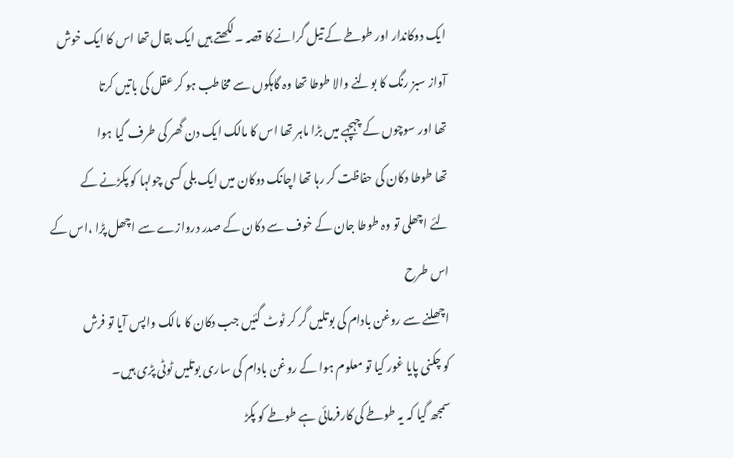ایک دوکاندار اور طوطے کے تیل گرانے کا قصہ ۔لکھتے ہیں ایک بقال تھا اس کا ایک خوش
آواز سبز رنگ کا بولنے والا طوطا تھا وہ گاہکوں سے مخاطب ہو کر عقل کی باتیں کرتا
تھا اور سوچوں کے چہچہے میں بڑا ماہر تھا اس کا مالک ایک دن گھر کی طرف گیا ہوا
تھا طوطا دکان کی حفاظت کر رہا تھا اچانک دوکان میں ایک بلی کسی چولہا کو پکڑنے کے
لئے اچھلی تو وہ طوطا جان کے خوف سے دکان کے صدر دروازے سے اچھل پڑا ،اس کے اس طرح
اچھلنے سے روغن بادام کی بوتلیں گر کر ٹوٹ گئیں جب دکان کا مالک واپس آیا تو فرش
کو چکنی پایا غور کیا تو معلوم ہوا کے روغن بادام کی ساری بوتلیں ٹوٹی پڑی ہیں۔
سمجھ گیا کہ یہ طوطے کی کارفرمائی ہے طوطے کو پکڑ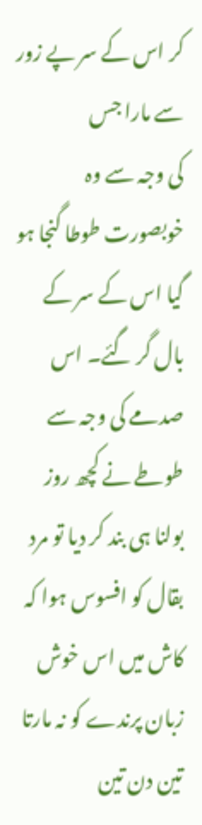کر اس کے سر پے زور سے مارا جس
کی وجہ سے وہ خوبصورت طوطا گنجا ہو گیا اس کے سر کے بال گر گئے۔ اس صدمے کی وجہ سے
طوطے نے کچھ روز بولنا ہی بند کر دیا تو مرد بقال کو افسوس ہوا کہ کاش میں اس خوش
زبان پرندے کو نہ مارتا تین دن تین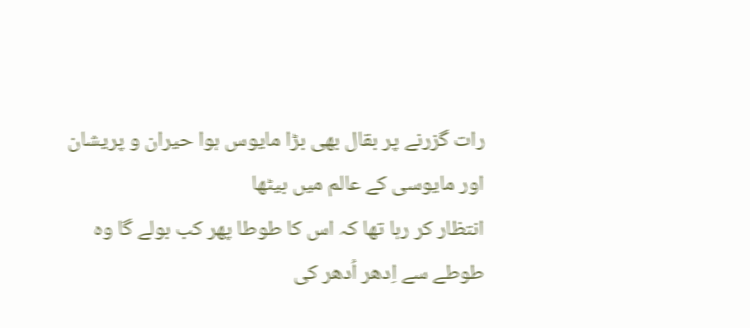رات گزرنے پر بقال بھی بڑا مایوس ہوا حیران و پریشان اور مایوسی کے عالم میں بیٹھا
انتظار کر رہا تھا کہ اس کا طوطا پھر کب بولے گا وہ طوطے سے اِدھر اُدھر کی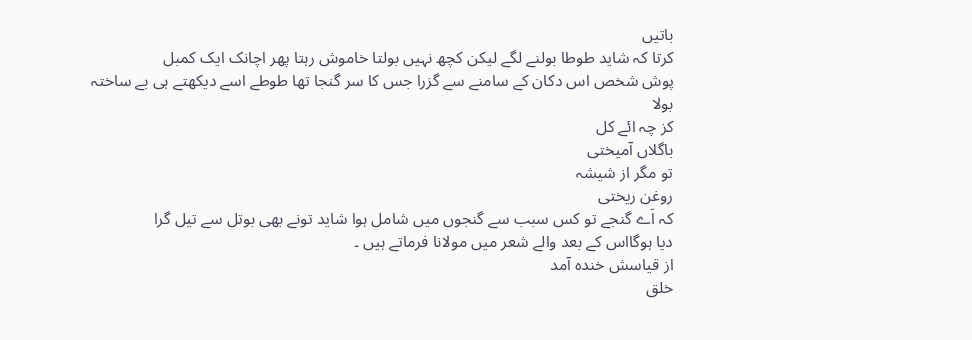باتیں
کرتا کہ شاید طوطا بولنے لگے لیکن کچھ نہیں بولتا خاموش رہتا پھر اچانک ایک کمبل
پوش شخص اس دکان کے سامنے سے گزرا جس کا سر گنجا تھا طوطے اسے دیکھتے ہی بے ساختہ
بولا
کز چہ ائے کل
باگلاں آمیختی
تو مگر از شیشہ
روغن ریختی
کہ اَے گنجے تو کس سبب سے گنجوں میں شامل ہوا شاید تونے بھی بوتل سے تیل گرا
دیا ہوگااس کے بعد والے شعر میں مولانا فرماتے ہیں ۔
از قیاسش خنده آمد
خلق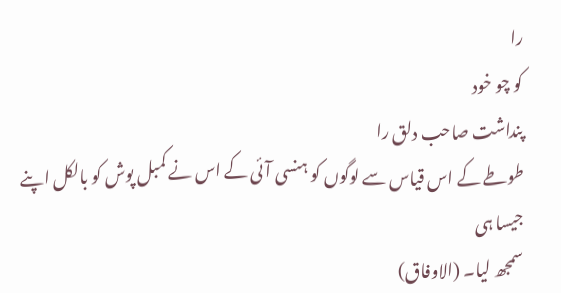را
کو چو خود
پنداشت صاحب دلق را
طوطے کے اس قیاس سے لوگوں کو ہنسی آئی کے اس نے کمبل پوش کو بالکل اپنے جیسا ہی
سمجھ لیا۔ (الاوفاق)